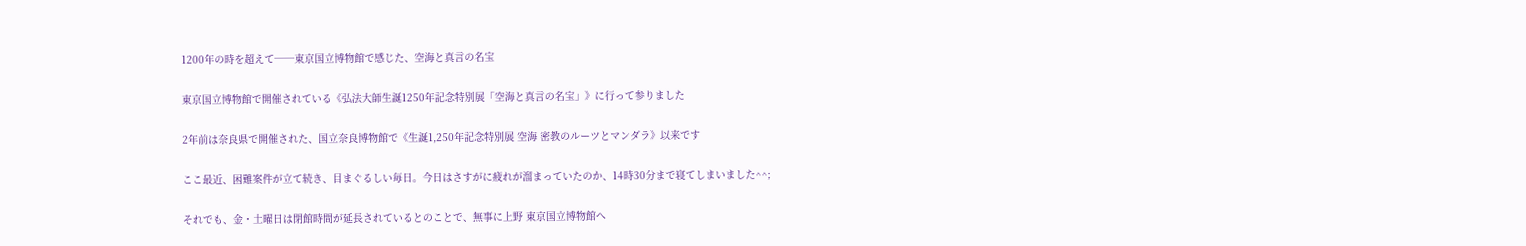1200年の時を超えて──東京国立博物館で感じた、空海と真言の名宝

東京国立博物館で開催されている《弘法大師生誕1250年記念特別展「空海と真言の名宝」》に行って参りました

2年前は奈良県で開催された、国立奈良博物館で《生誕1,250年記念特別展 空海 密教のルーツとマンダラ》以来です

ここ最近、困難案件が立て続き、目まぐるしい毎日。今日はさすがに疲れが溜まっていたのか、14時30分まで寝てしまいました^^;

それでも、金・土曜日は閉館時間が延長されているとのことで、無事に上野 東京国立博物館へ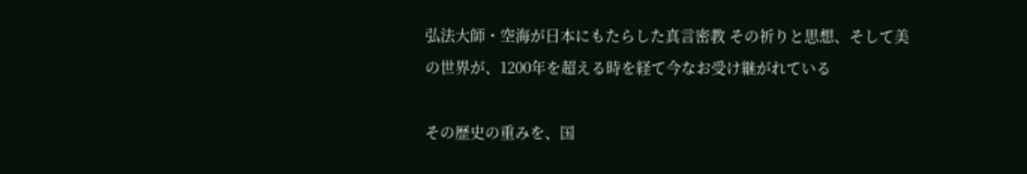弘法大師・空海が日本にもたらした真言密教 その祈りと思想、そして美の世界が、1200年を超える時を経て今なお受け継がれている

その歴史の重みを、国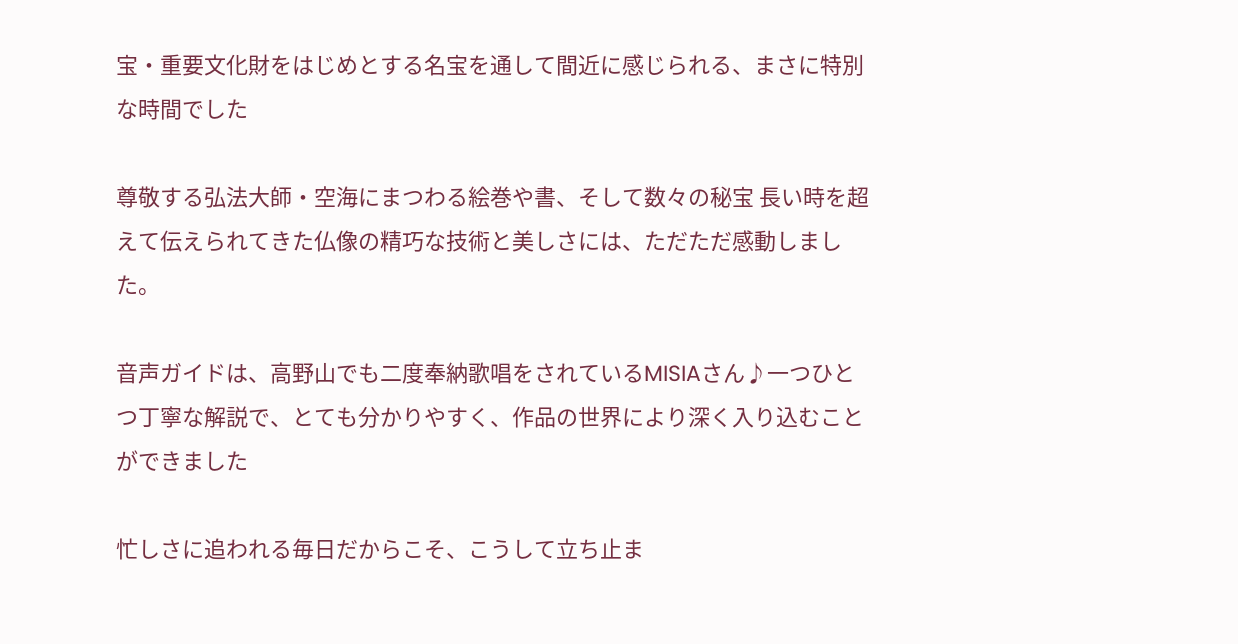宝・重要文化財をはじめとする名宝を通して間近に感じられる、まさに特別な時間でした

尊敬する弘法大師・空海にまつわる絵巻や書、そして数々の秘宝 長い時を超えて伝えられてきた仏像の精巧な技術と美しさには、ただただ感動しました。

音声ガイドは、高野山でも二度奉納歌唱をされているMISIAさん♪一つひとつ丁寧な解説で、とても分かりやすく、作品の世界により深く入り込むことができました

忙しさに追われる毎日だからこそ、こうして立ち止ま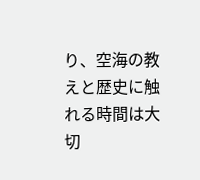り、空海の教えと歴史に触れる時間は大切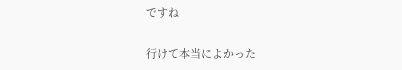ですね

行けて本当によかった